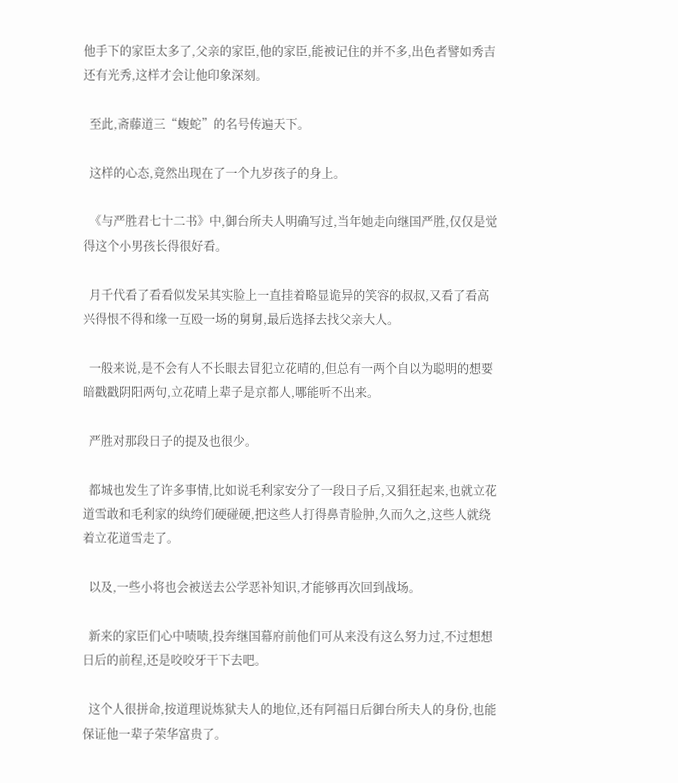他手下的家臣太多了,父亲的家臣,他的家臣,能被记住的并不多,出色者譬如秀吉还有光秀,这样才会让他印象深刻。

  至此,斋藤道三“蝮蛇”的名号传遍天下。

  这样的心态,竟然出现在了一个九岁孩子的身上。

  《与严胜君七十二书》中,御台所夫人明确写过,当年她走向继国严胜,仅仅是觉得这个小男孩长得很好看。

  月千代看了看看似发呆其实脸上一直挂着略显诡异的笑容的叔叔,又看了看高兴得恨不得和缘一互殴一场的舅舅,最后选择去找父亲大人。

  一般来说,是不会有人不长眼去冒犯立花晴的,但总有一两个自以为聪明的想要暗戳戳阴阳两句,立花晴上辈子是京都人,哪能听不出来。

  严胜对那段日子的提及也很少。

  都城也发生了许多事情,比如说毛利家安分了一段日子后,又猖狂起来,也就立花道雪敢和毛利家的纨绔们硬碰硬,把这些人打得鼻青脸肿,久而久之,这些人就绕着立花道雪走了。

  以及,一些小将也会被送去公学恶补知识,才能够再次回到战场。

  新来的家臣们心中啧啧,投奔继国幕府前他们可从来没有这么努力过,不过想想日后的前程,还是咬咬牙干下去吧。

  这个人很拼命,按道理说炼狱夫人的地位,还有阿福日后御台所夫人的身份,也能保证他一辈子荣华富贵了。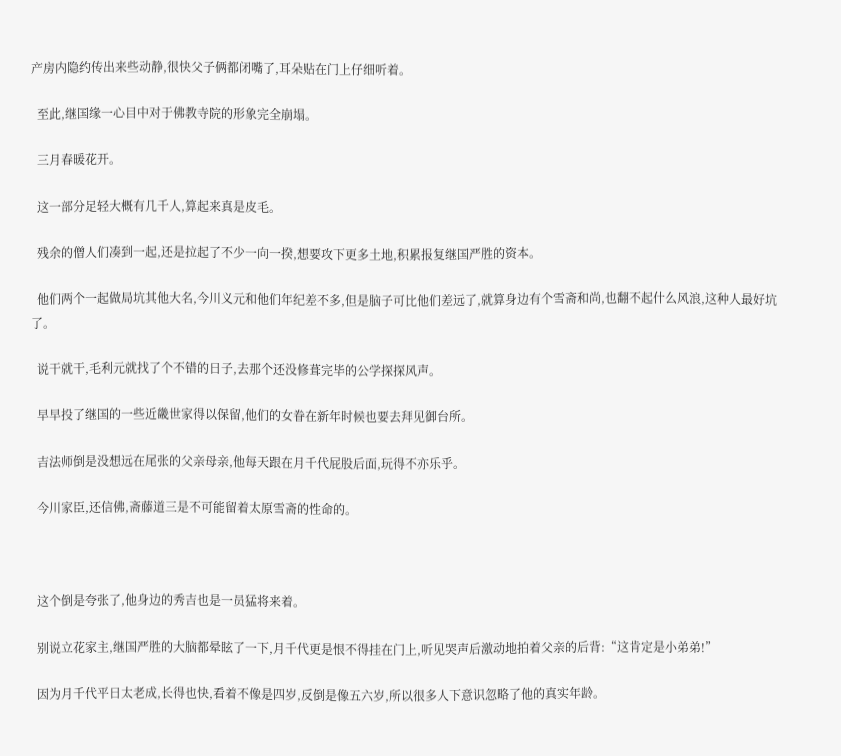产房内隐约传出来些动静,很快父子俩都闭嘴了,耳朵贴在门上仔细听着。

  至此,继国缘一心目中对于佛教寺院的形象完全崩塌。

  三月春暖花开。

  这一部分足轻大概有几千人,算起来真是皮毛。

  残余的僧人们凑到一起,还是拉起了不少一向一揆,想要攻下更多土地,积累报复继国严胜的资本。

  他们两个一起做局坑其他大名,今川义元和他们年纪差不多,但是脑子可比他们差远了,就算身边有个雪斋和尚,也翻不起什么风浪,这种人最好坑了。

  说干就干,毛利元就找了个不错的日子,去那个还没修葺完毕的公学探探风声。

  早早投了继国的一些近畿世家得以保留,他们的女眷在新年时候也要去拜见御台所。

  吉法师倒是没想远在尾张的父亲母亲,他每天跟在月千代屁股后面,玩得不亦乐乎。

  今川家臣,还信佛,斋藤道三是不可能留着太原雪斋的性命的。



  这个倒是夸张了,他身边的秀吉也是一员猛将来着。

  别说立花家主,继国严胜的大脑都晕眩了一下,月千代更是恨不得挂在门上,听见哭声后激动地拍着父亲的后背:“这肯定是小弟弟!”

  因为月千代平日太老成,长得也快,看着不像是四岁,反倒是像五六岁,所以很多人下意识忽略了他的真实年龄。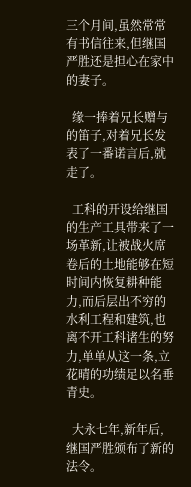三个月间,虽然常常有书信往来,但继国严胜还是担心在家中的妻子。

  缘一捧着兄长赠与的笛子,对着兄长发表了一番诺言后,就走了。

  工科的开设给继国的生产工具带来了一场革新,让被战火席卷后的土地能够在短时间内恢复耕种能力,而后层出不穷的水利工程和建筑,也离不开工科诸生的努力,单单从这一条,立花晴的功绩足以名垂青史。

  大永七年,新年后,继国严胜颁布了新的法令。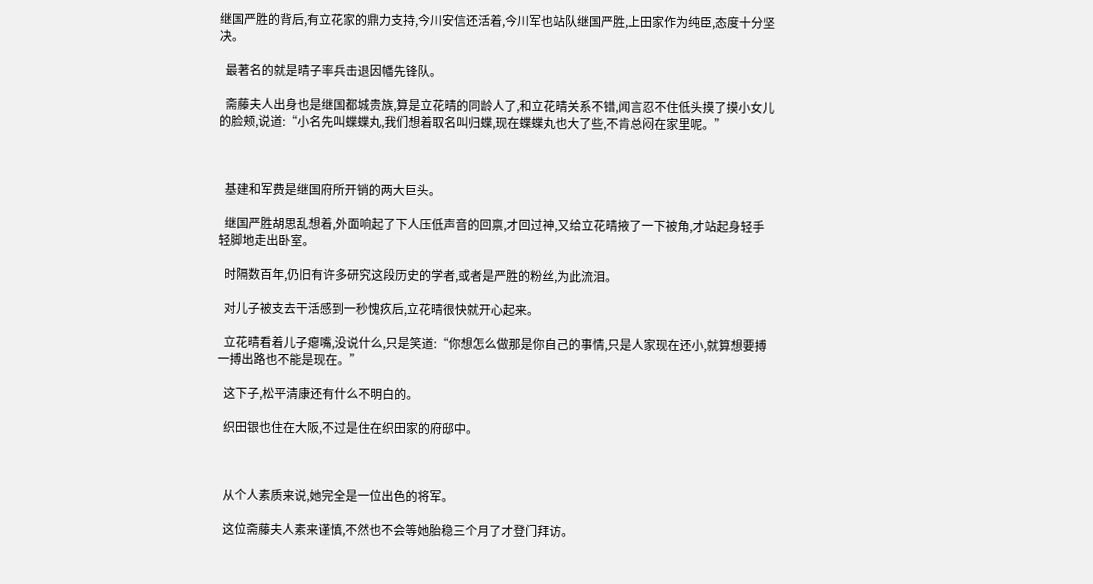继国严胜的背后,有立花家的鼎力支持,今川安信还活着,今川军也站队继国严胜,上田家作为纯臣,态度十分坚决。

  最著名的就是晴子率兵击退因幡先锋队。

  斋藤夫人出身也是继国都城贵族,算是立花晴的同龄人了,和立花晴关系不错,闻言忍不住低头摸了摸小女儿的脸颊,说道:“小名先叫蝶蝶丸,我们想着取名叫归蝶,现在蝶蝶丸也大了些,不肯总闷在家里呢。”



  基建和军费是继国府所开销的两大巨头。

  继国严胜胡思乱想着,外面响起了下人压低声音的回禀,才回过神,又给立花晴掖了一下被角,才站起身轻手轻脚地走出卧室。

  时隔数百年,仍旧有许多研究这段历史的学者,或者是严胜的粉丝,为此流泪。

  对儿子被支去干活感到一秒愧疚后,立花晴很快就开心起来。

  立花晴看着儿子瘪嘴,没说什么,只是笑道:“你想怎么做那是你自己的事情,只是人家现在还小,就算想要搏一搏出路也不能是现在。”

  这下子,松平清康还有什么不明白的。

  织田银也住在大阪,不过是住在织田家的府邸中。



  从个人素质来说,她完全是一位出色的将军。

  这位斋藤夫人素来谨慎,不然也不会等她胎稳三个月了才登门拜访。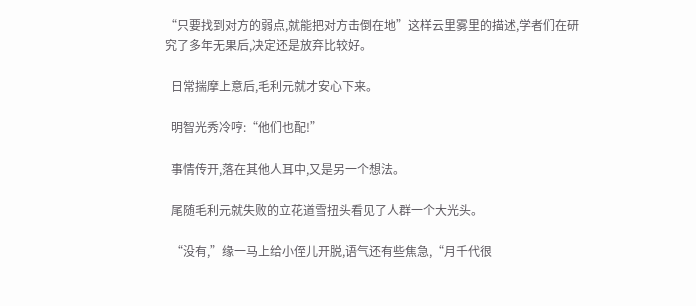“只要找到对方的弱点,就能把对方击倒在地”这样云里雾里的描述,学者们在研究了多年无果后,决定还是放弃比较好。

  日常揣摩上意后,毛利元就才安心下来。

  明智光秀冷哼:“他们也配!”

  事情传开,落在其他人耳中,又是另一个想法。

  尾随毛利元就失败的立花道雪扭头看见了人群一个大光头。

  “没有,”缘一马上给小侄儿开脱,语气还有些焦急,“月千代很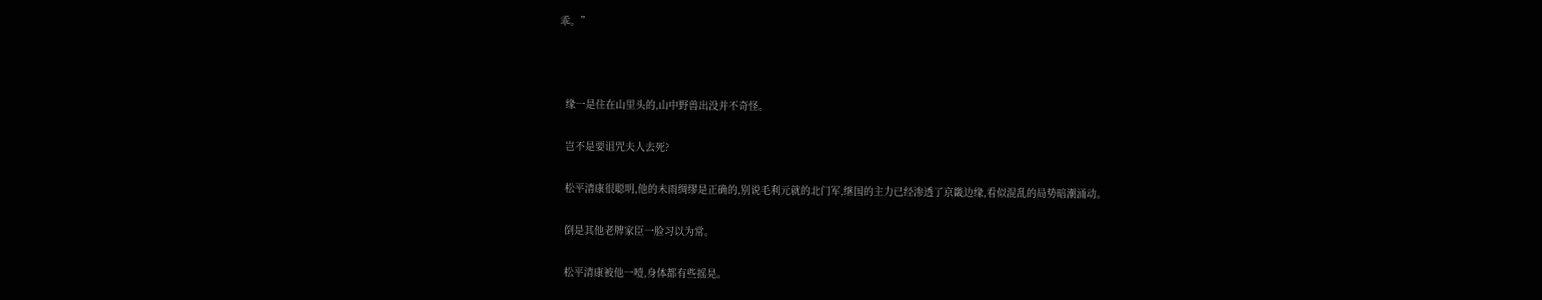乖。”



  缘一是住在山里头的,山中野兽出没并不奇怪。

  岂不是要诅咒夫人去死?

  松平清康很聪明,他的未雨绸缪是正确的,别说毛利元就的北门军,继国的主力已经渗透了京畿边缘,看似混乱的局势暗潮涌动。

  倒是其他老牌家臣一脸习以为常。

  松平清康被他一噎,身体都有些摇晃。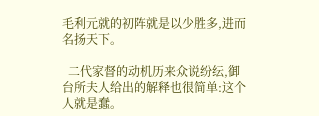毛利元就的初阵就是以少胜多,进而名扬天下。

  二代家督的动机历来众说纷纭,御台所夫人给出的解释也很简单:这个人就是蠢。